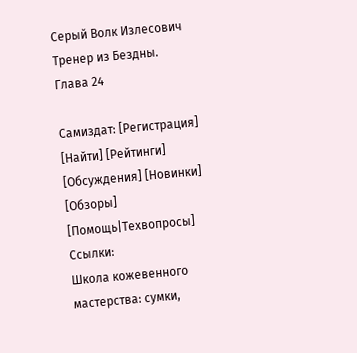Серый Волк Излесович
Тренер из Бездны. Глава 24

Самиздат: [Регистрация] [Найти] [Рейтинги] [Обсуждения] [Новинки] [Обзоры] [Помощь|Техвопросы]
Ссылки:
Школа кожевенного мастерства: сумки,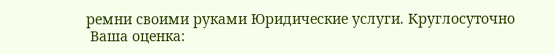ремни своими руками Юридические услуги. Круглосуточно
 Ваша оценка: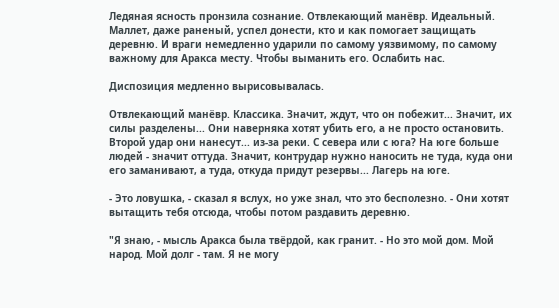Ледяная ясность пронзила сознание. Отвлекающий манёвр. Идеальный. Маллет, даже раненый, успел донести, кто и как помогает защищать деревню. И враги немедленно ударили по самому уязвимому, по самому важному для Аракса месту. Чтобы выманить его. Ослабить нас.

Диспозиция медленно вырисовывалась.

Отвлекающий манёвр. Классика. Значит, ждут, что он побежит... Значит, их силы разделены... Они наверняка хотят убить его, а не просто остановить. Второй удар они нанесут... из-за реки. С севера или с юга? На юге больше людей - значит оттуда. Значит, контрудар нужно наносить не туда, куда они его заманивают, а туда, откуда придут резервы... Лагерь на юге.

- Это ловушка, - сказал я вслух, но уже знал, что это бесполезно. - Они хотят вытащить тебя отсюда, чтобы потом раздавить деревню.

"Я знаю, - мысль Аракса была твёрдой, как гранит. - Но это мой дом. Мой народ. Мой долг - там. Я не могу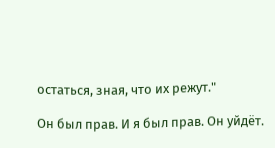остаться, зная, что их режут."

Он был прав. И я был прав. Он уйдёт.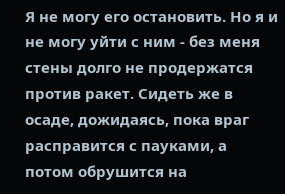Я не могу его остановить. Но я и не могу уйти с ним - без меня стены долго не продержатся против ракет. Сидеть же в осаде, дожидаясь, пока враг расправится с пауками, а потом обрушится на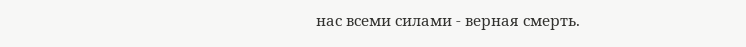нас всеми силами - верная смерть.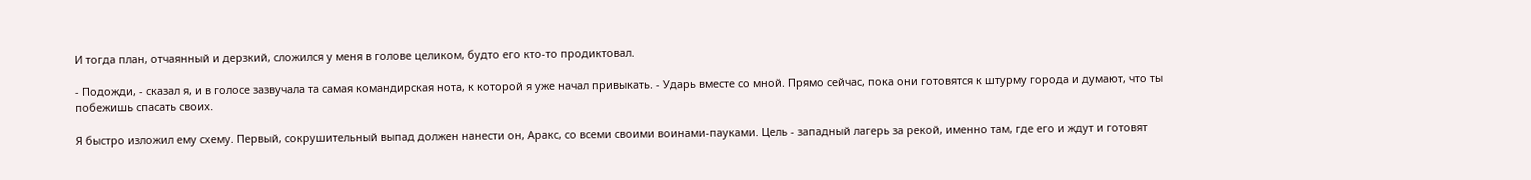И тогда план, отчаянный и дерзкий, сложился у меня в голове целиком, будто его кто-то продиктовал.

- Подожди, - сказал я, и в голосе зазвучала та самая командирская нота, к которой я уже начал привыкать. - Ударь вместе со мной. Прямо сейчас, пока они готовятся к штурму города и думают, что ты побежишь спасать своих.

Я быстро изложил ему схему. Первый, сокрушительный выпад должен нанести он, Аракс, со всеми своими воинами-пауками. Цель - западный лагерь за рекой, именно там, где его и ждут и готовят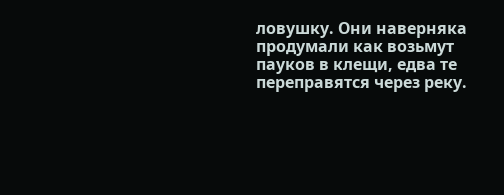ловушку. Они наверняка продумали как возьмут пауков в клещи, едва те переправятся через реку.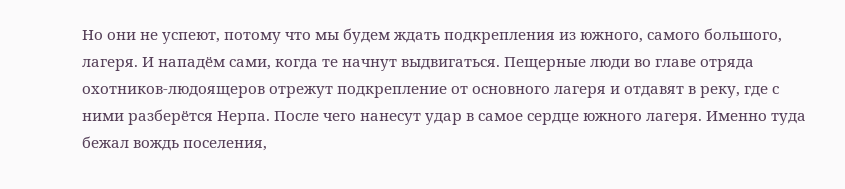Но они не успеют, потому что мы будем ждать подкрепления из южного, самого большого, лагеря. И нападём сами, когда те начнут выдвигаться. Пещерные люди во главе отряда охотников-людоящеров отрежут подкрепление от основного лагеря и отдавят в реку, где с ними разберётся Нерпа. После чего нанесут удар в самое сердце южного лагеря. Именно туда бежал вождь поселения,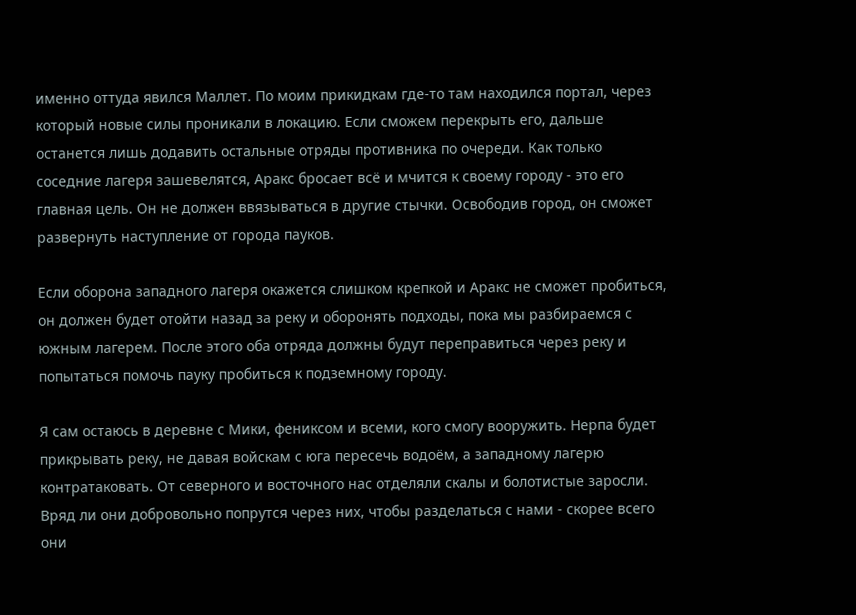именно оттуда явился Маллет. По моим прикидкам где-то там находился портал, через который новые силы проникали в локацию. Если сможем перекрыть его, дальше останется лишь додавить остальные отряды противника по очереди. Как только соседние лагеря зашевелятся, Аракс бросает всё и мчится к своему городу - это его главная цель. Он не должен ввязываться в другие стычки. Освободив город, он сможет развернуть наступление от города пауков.

Если оборона западного лагеря окажется слишком крепкой и Аракс не сможет пробиться, он должен будет отойти назад за реку и оборонять подходы, пока мы разбираемся с южным лагерем. После этого оба отряда должны будут переправиться через реку и попытаться помочь пауку пробиться к подземному городу.

Я сам остаюсь в деревне с Мики, фениксом и всеми, кого смогу вооружить. Нерпа будет прикрывать реку, не давая войскам с юга пересечь водоём, а западному лагерю контратаковать. От северного и восточного нас отделяли скалы и болотистые заросли. Вряд ли они добровольно попрутся через них, чтобы разделаться с нами - скорее всего они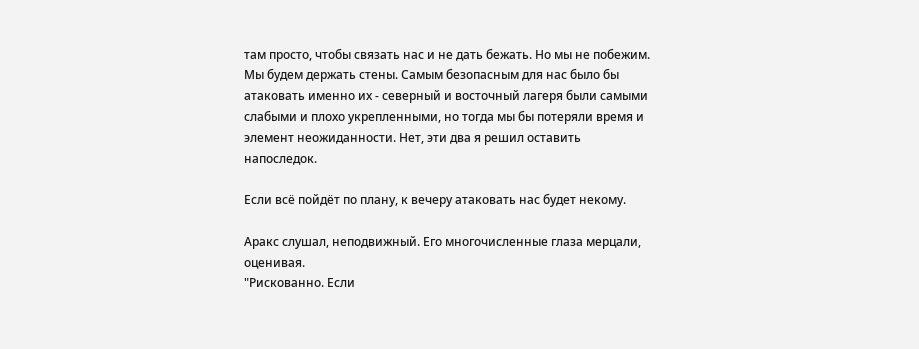там просто, чтобы связать нас и не дать бежать. Но мы не побежим. Мы будем держать стены. Самым безопасным для нас было бы атаковать именно их - северный и восточный лагеря были самыми слабыми и плохо укрепленными, но тогда мы бы потеряли время и элемент неожиданности. Нет, эти два я решил оставить напоследок.

Если всё пойдёт по плану, к вечеру атаковать нас будет некому.

Аракс слушал, неподвижный. Его многочисленные глаза мерцали, оценивая.
"Рискованно. Если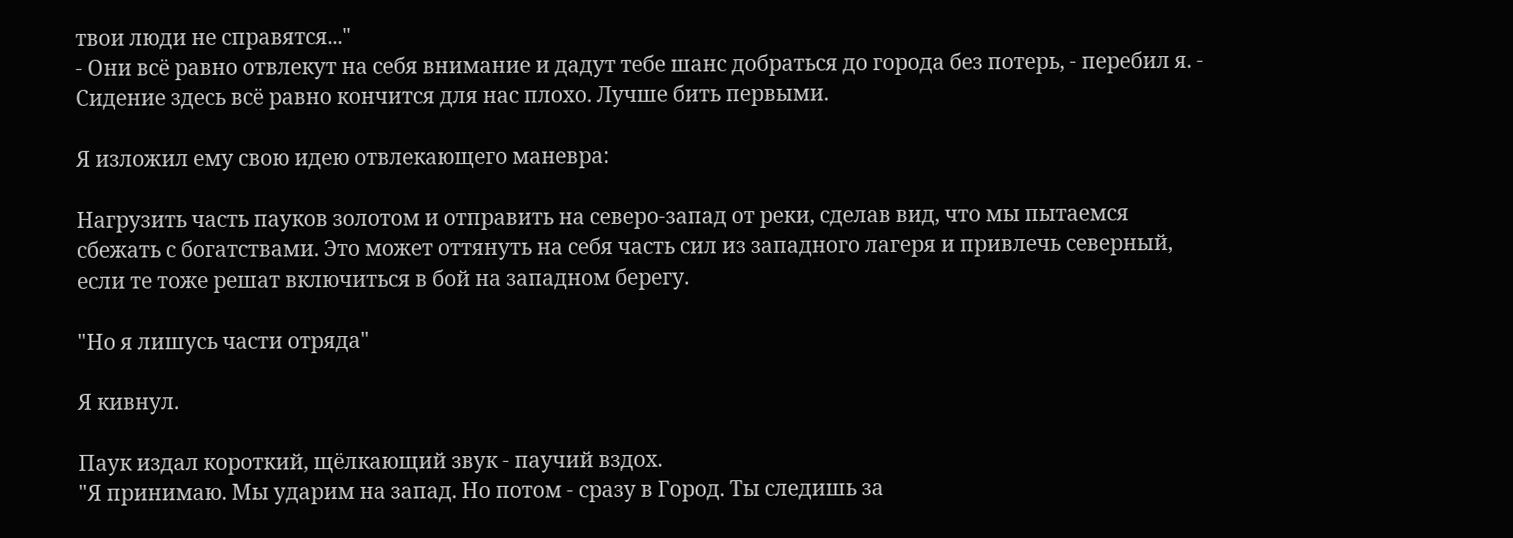твои люди не справятся..."
- Они всё равно отвлекут на себя внимание и дадут тебе шанс добраться до города без потерь, - перебил я. - Сидение здесь всё равно кончится для нас плохо. Лучше бить первыми.

Я изложил ему свою идею отвлекающего маневра:

Нагрузить часть пауков золотом и отправить на северо-запад от реки, сделав вид, что мы пытаемся сбежать с богатствами. Это может оттянуть на себя часть сил из западного лагеря и привлечь северный, если те тоже решат включиться в бой на западном берегу.

"Но я лишусь части отряда"

Я кивнул.

Паук издал короткий, щёлкающий звук - паучий вздох.
"Я принимаю. Мы ударим на запад. Но потом - сразу в Город. Ты следишь за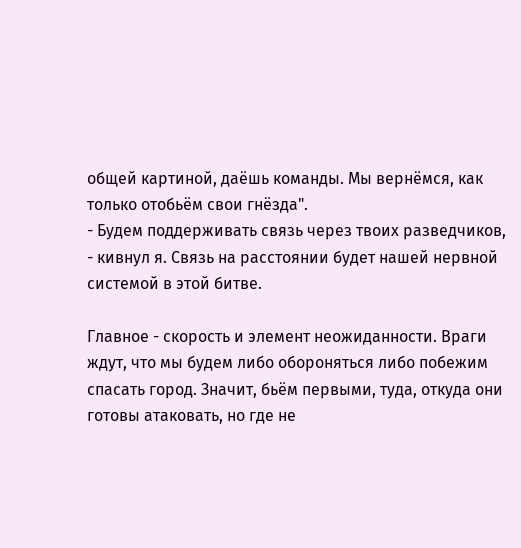общей картиной, даёшь команды. Мы вернёмся, как только отобьём свои гнёзда".
- Будем поддерживать связь через твоих разведчиков, - кивнул я. Связь на расстоянии будет нашей нервной системой в этой битве.

Главное - скорость и элемент неожиданности. Враги ждут, что мы будем либо обороняться либо побежим спасать город. Значит, бьём первыми, туда, откуда они готовы атаковать, но где не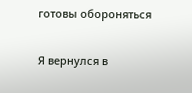готовы обороняться

Я вернулся в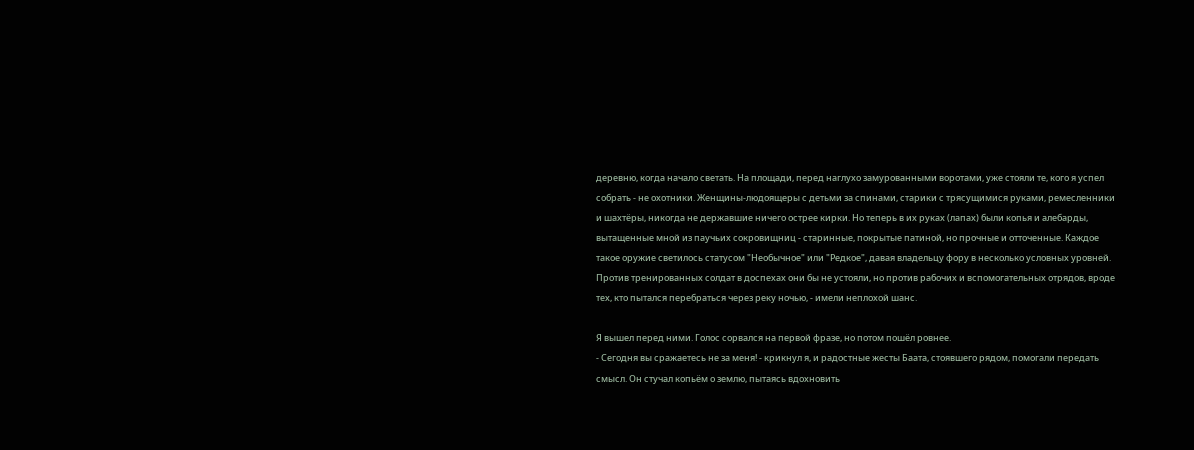деревню, когда начало светать. На площади, перед наглухо замурованными воротами, уже стояли те, кого я успел собрать - не охотники. Женщины-людоящеры с детьми за спинами, старики с трясущимися руками, ремесленники и шахтёры, никогда не державшие ничего острее кирки. Но теперь в их руках (лапах) были копья и алебарды, вытащенные мной из паучьих сокровищниц - старинные, покрытые патиной, но прочные и отточенные. Каждое такое оружие светилось статусом "Необычное" или "Редкое", давая владельцу фору в несколько условных уровней. Против тренированных солдат в доспехах они бы не устояли, но против рабочих и вспомогательных отрядов, вроде тех, кто пытался перебраться через реку ночью, - имели неплохой шанс.

Я вышел перед ними. Голос сорвался на первой фразе, но потом пошёл ровнее.
- Сегодня вы сражаетесь не за меня! - крикнул я, и радостные жесты Баата, стоявшего рядом, помогали передать смысл. Он стучал копьём о землю, пытаясь вдохновить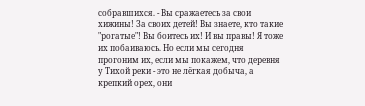собравшихся. - Вы сражаетесь за свои хижины! За своих детей! Вы знаете, кто такие "рогатые"! Вы боитесь их! И вы правы! Я тоже их побаиваюсь. Но если мы сегодня прогоним их, если мы покажем, что деревня у Тихой реки - это не лёгкая добыча, а крепкий орех, они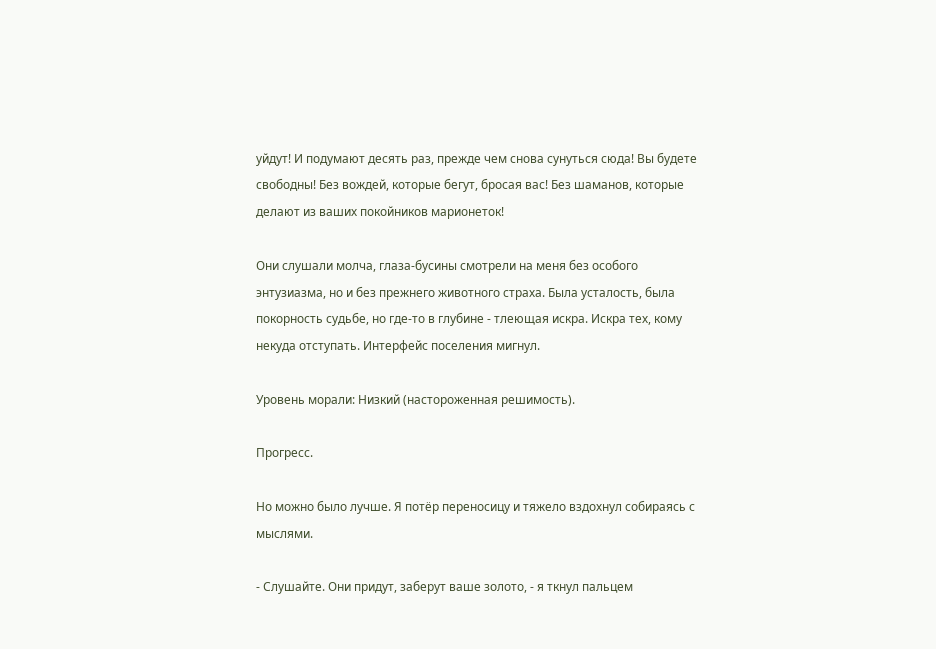уйдут! И подумают десять раз, прежде чем снова сунуться сюда! Вы будете свободны! Без вождей, которые бегут, бросая вас! Без шаманов, которые делают из ваших покойников марионеток!

Они слушали молча, глаза-бусины смотрели на меня без особого энтузиазма, но и без прежнего животного страха. Была усталость, была покорность судьбе, но где-то в глубине - тлеющая искра. Искра тех, кому некуда отступать. Интерфейс поселения мигнул.

Уровень морали: Низкий (настороженная решимость).

Прогресс.

Но можно было лучше. Я потёр переносицу и тяжело вздохнул собираясь с мыслями.

- Слушайте. Они придут, заберут ваше золото, - я ткнул пальцем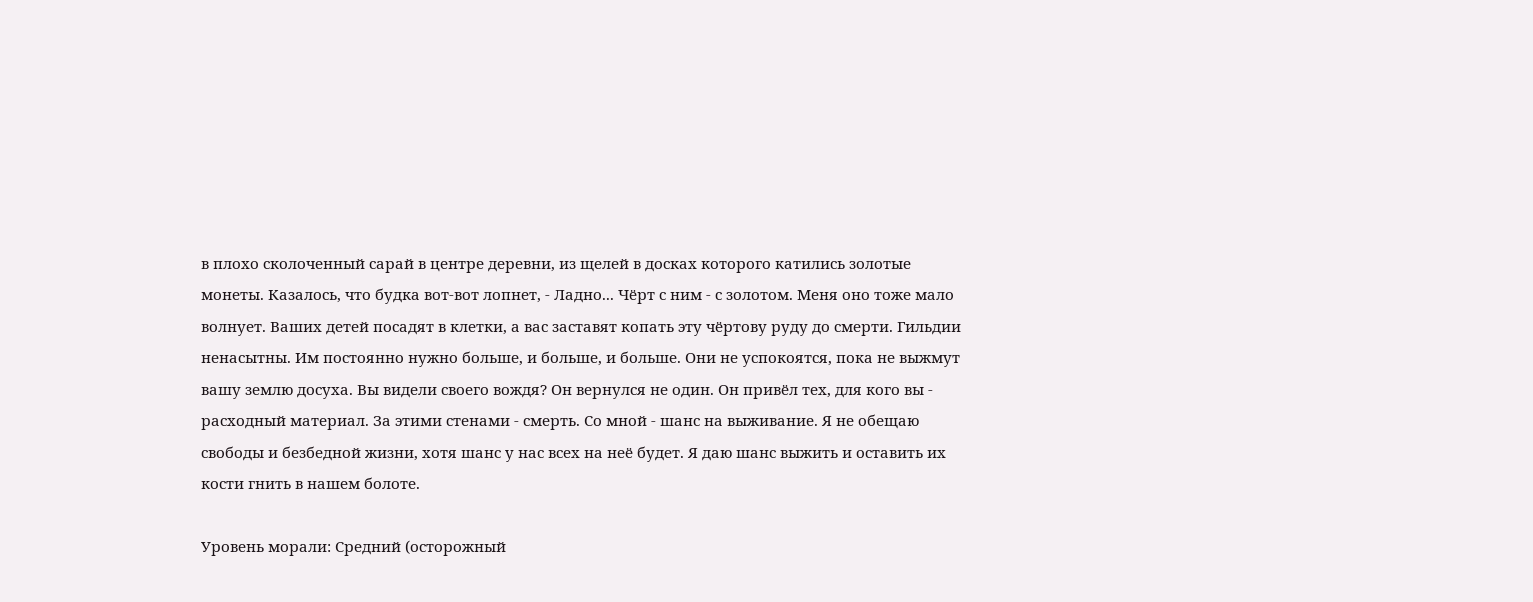в плохо сколоченный сарай в центре деревни, из щелей в досках которого катились золотые монеты. Казалось, что будка вот-вот лопнет, - Ладно... Чёрт с ним - с золотом. Меня оно тоже мало волнует. Ваших детей посадят в клетки, а вас заставят копать эту чёртову руду до смерти. Гильдии ненасытны. Им постоянно нужно больше, и больше, и больше. Они не успокоятся, пока не выжмут вашу землю досуха. Вы видели своего вождя? Он вернулся не один. Он привёл тех, для кого вы - расходный материал. За этими стенами - смерть. Со мной - шанс на выживание. Я не обещаю свободы и безбедной жизни, хотя шанс у нас всех на неё будет. Я даю шанс выжить и оставить их кости гнить в нашем болоте.

Уровень морали: Средний (осторожный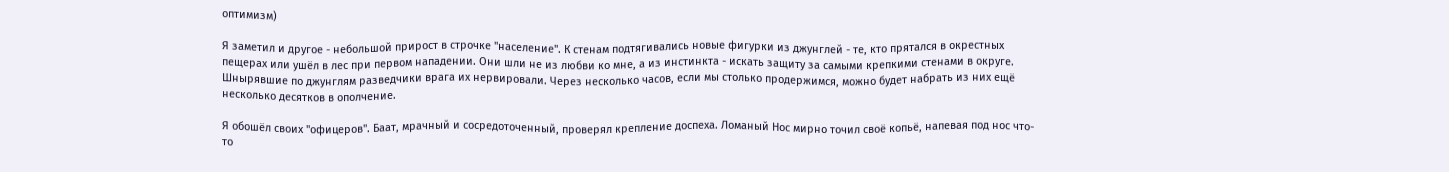оптимизм)

Я заметил и другое - небольшой прирост в строчке "население". К стенам подтягивались новые фигурки из джунглей - те, кто прятался в окрестных пещерах или ушёл в лес при первом нападении. Они шли не из любви ко мне, а из инстинкта - искать защиту за самыми крепкими стенами в округе. Шнырявшие по джунглям разведчики врага их нервировали. Через несколько часов, если мы столько продержимся, можно будет набрать из них ещё несколько десятков в ополчение.

Я обошёл своих "офицеров". Баат, мрачный и сосредоточенный, проверял крепление доспеха. Ломаный Нос мирно точил своё копьё, напевая под нос что-то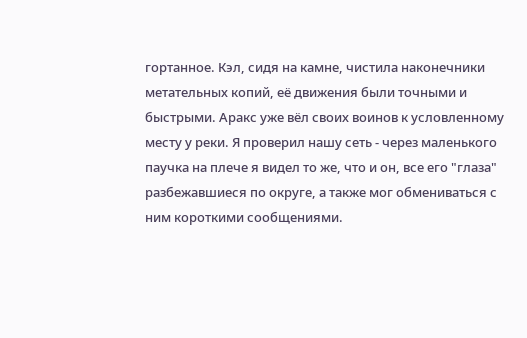гортанное. Кэл, сидя на камне, чистила наконечники метательных копий, её движения были точными и быстрыми. Аракс уже вёл своих воинов к условленному месту у реки. Я проверил нашу сеть - через маленького паучка на плече я видел то же, что и он, все его "глаза" разбежавшиеся по округе, а также мог обмениваться с ним короткими сообщениями.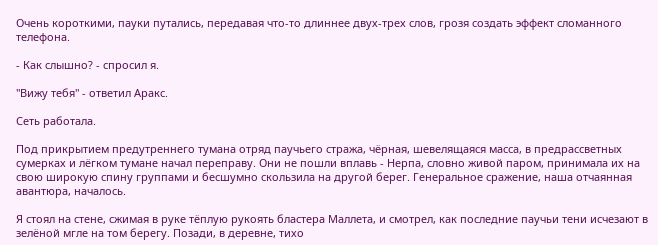Очень короткими, пауки путались, передавая что-то длиннее двух-трех слов, грозя создать эффект сломанного телефона.

- Как слышно? - спросил я.

"Вижу тебя" - ответил Аракс.

Сеть работала.

Под прикрытием предутреннего тумана отряд паучьего стража, чёрная, шевелящаяся масса, в предрассветных сумерках и лёгком тумане начал переправу. Они не пошли вплавь - Нерпа, словно живой паром, принимала их на свою широкую спину группами и бесшумно скользила на другой берег. Генеральное сражение, наша отчаянная авантюра, началось.

Я стоял на стене, сжимая в руке тёплую рукоять бластера Маллета, и смотрел, как последние паучьи тени исчезают в зелёной мгле на том берегу. Позади, в деревне, тихо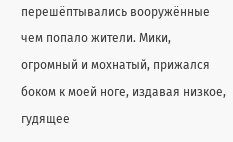перешёптывались вооружённые чем попало жители. Мики, огромный и мохнатый, прижался боком к моей ноге, издавая низкое, гудящее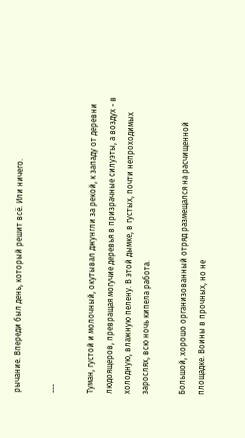рычание. Впереди был день, который решит всё. Или ничего.

---

Туман, густой и молочный, окутывал джунгли за рекой, к западу от деревни людоящеров, превращая могучие деревья в призрачные силуэты, а воздух - в холодную, влажную пелену. В этой дымке, в густых, почти непроходимых зарослях, всю ночь кипела работа.

Большой, хорошо организованный отряд размещался на расчищенной площадке. Воины в прочных, но не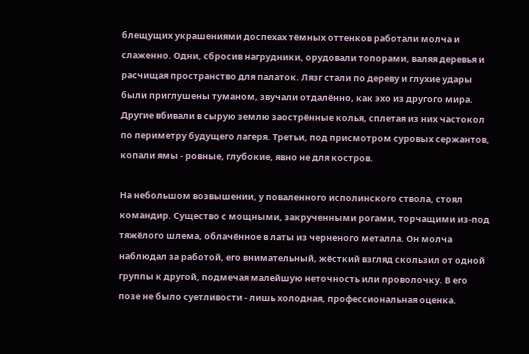блещущих украшениями доспехах тёмных оттенков работали молча и слаженно. Одни, сбросив нагрудники, орудовали топорами, валяя деревья и расчищая пространство для палаток. Лязг стали по дереву и глухие удары были приглушены туманом, звучали отдалённо, как эхо из другого мира. Другие вбивали в сырую землю заострённые колья, сплетая из них частокол по периметру будущего лагеря. Третьи, под присмотром суровых сержантов, копали ямы - ровные, глубокие, явно не для костров.

На небольшом возвышении, у поваленного исполинского ствола, стоял командир. Существо с мощными, закрученными рогами, торчащими из-под тяжёлого шлема, облачённое в латы из черненого металла. Он молча наблюдал за работой, его внимательный, жёсткий взгляд скользил от одной группы к другой, подмечая малейшую неточность или проволочку. В его позе не было суетливости - лишь холодная, профессиональная оценка.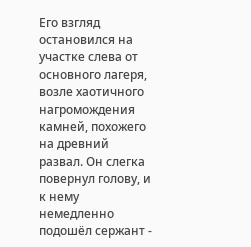Его взгляд остановился на участке слева от основного лагеря, возле хаотичного нагромождения камней, похожего на древний развал. Он слегка повернул голову, и к нему немедленно подошёл сержант -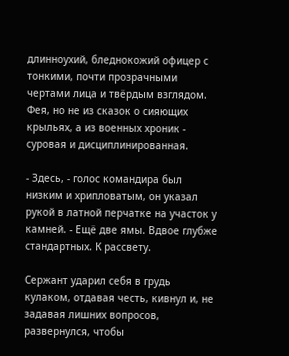длинноухий, бледнокожий офицер с тонкими, почти прозрачными чертами лица и твёрдым взглядом. Фея, но не из сказок о сияющих крыльях, а из военных хроник - суровая и дисциплинированная.

- Здесь, - голос командира был низким и хрипловатым, он указал рукой в латной перчатке на участок у камней. - Ещё две ямы. Вдвое глубже стандартных. К рассвету.

Сержант ударил себя в грудь кулаком, отдавая честь, кивнул и, не задавая лишних вопросов, развернулся, чтобы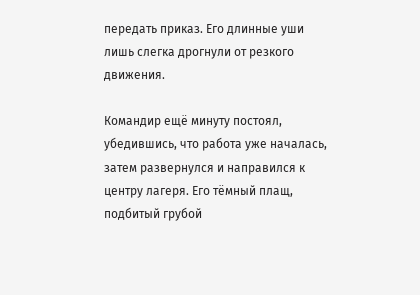передать приказ. Его длинные уши лишь слегка дрогнули от резкого движения.

Командир ещё минуту постоял, убедившись, что работа уже началась, затем развернулся и направился к центру лагеря. Его тёмный плащ, подбитый грубой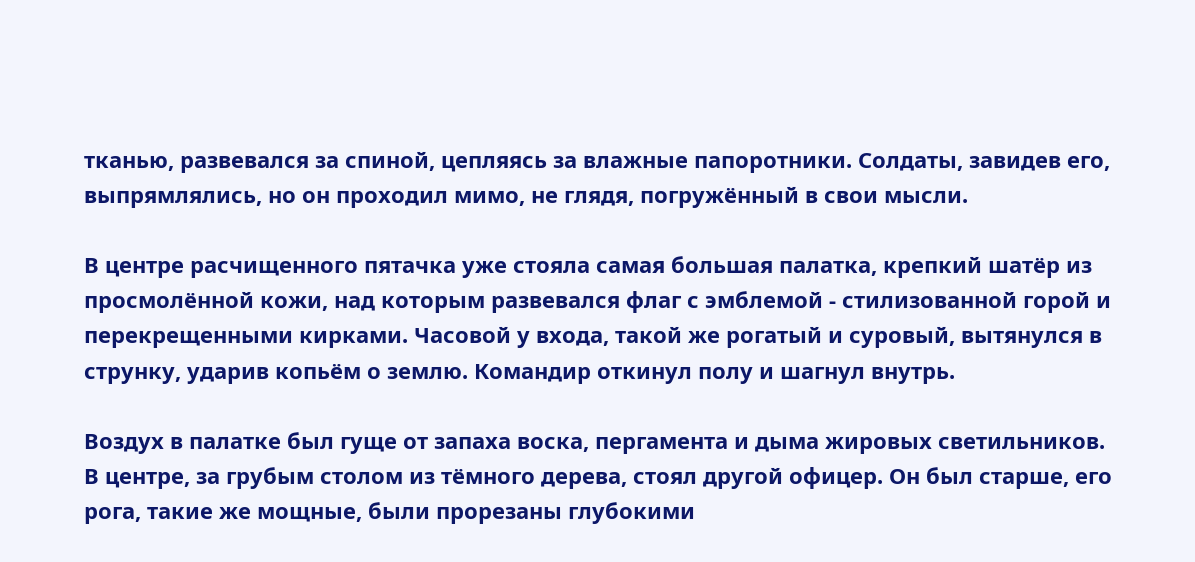тканью, развевался за спиной, цепляясь за влажные папоротники. Солдаты, завидев его, выпрямлялись, но он проходил мимо, не глядя, погружённый в свои мысли.

В центре расчищенного пятачка уже стояла самая большая палатка, крепкий шатёр из просмолённой кожи, над которым развевался флаг с эмблемой - стилизованной горой и перекрещенными кирками. Часовой у входа, такой же рогатый и суровый, вытянулся в струнку, ударив копьём о землю. Командир откинул полу и шагнул внутрь.

Воздух в палатке был гуще от запаха воска, пергамента и дыма жировых светильников. В центре, за грубым столом из тёмного дерева, стоял другой офицер. Он был старше, его рога, такие же мощные, были прорезаны глубокими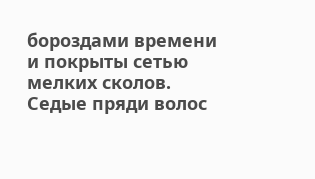бороздами времени и покрыты сетью мелких сколов. Седые пряди волос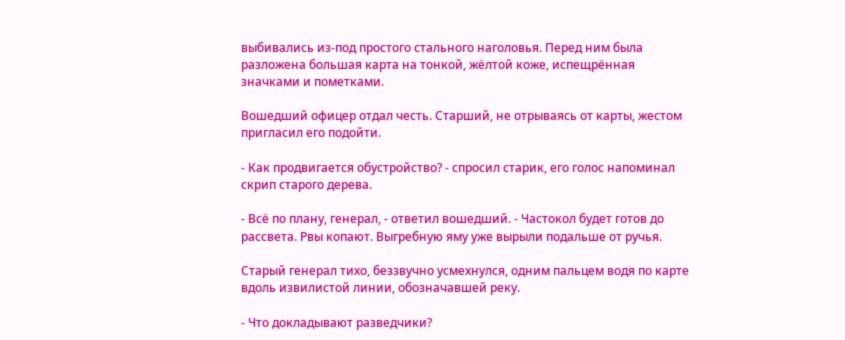выбивались из-под простого стального наголовья. Перед ним была разложена большая карта на тонкой, жёлтой коже, испещрённая значками и пометками.

Вошедший офицер отдал честь. Старший, не отрываясь от карты, жестом пригласил его подойти.

- Как продвигается обустройство? - спросил старик, его голос напоминал скрип старого дерева.

- Всё по плану, генерал, - ответил вошедший. - Частокол будет готов до рассвета. Рвы копают. Выгребную яму уже вырыли подальше от ручья.

Старый генерал тихо, беззвучно усмехнулся, одним пальцем водя по карте вдоль извилистой линии, обозначавшей реку.

- Что докладывают разведчики?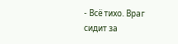- Всё тихо. Враг сидит за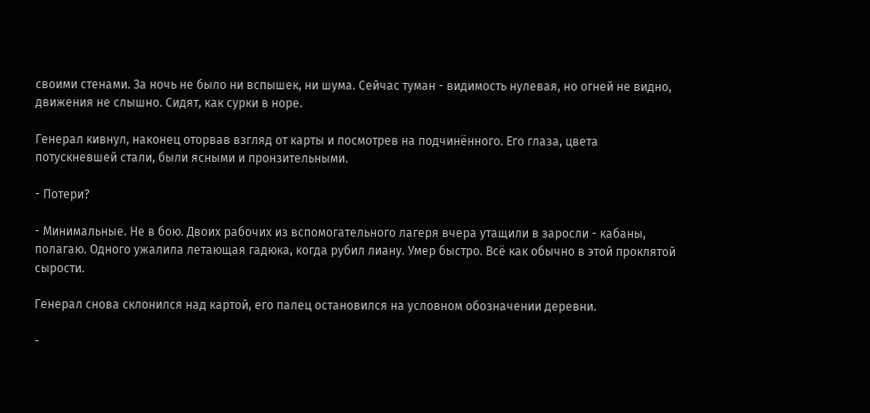своими стенами. За ночь не было ни вспышек, ни шума. Сейчас туман - видимость нулевая, но огней не видно, движения не слышно. Сидят, как сурки в норе.

Генерал кивнул, наконец оторвав взгляд от карты и посмотрев на подчинённого. Его глаза, цвета потускневшей стали, были ясными и пронзительными.

- Потери?

- Минимальные. Не в бою. Двоих рабочих из вспомогательного лагеря вчера утащили в заросли - кабаны, полагаю. Одного ужалила летающая гадюка, когда рубил лиану. Умер быстро. Всё как обычно в этой проклятой сырости.

Генерал снова склонился над картой, его палец остановился на условном обозначении деревни.

-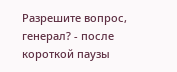Разрешите вопрос, генерал? - после короткой паузы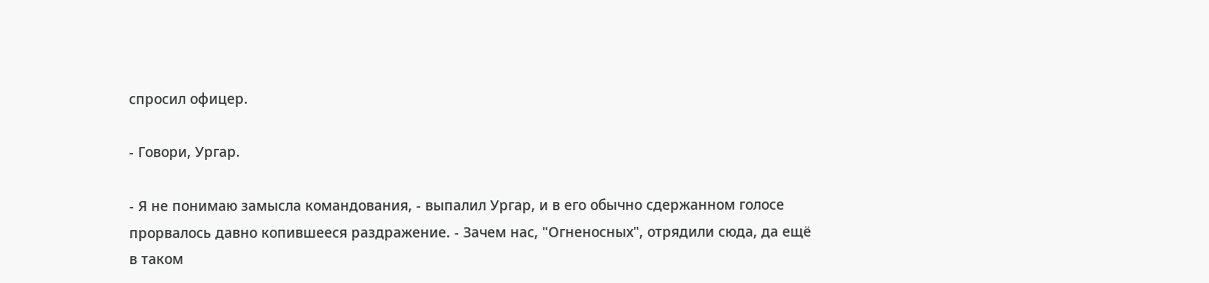спросил офицер.

- Говори, Ургар.

- Я не понимаю замысла командования, - выпалил Ургар, и в его обычно сдержанном голосе прорвалось давно копившееся раздражение. - Зачем нас, "Огненосных", отрядили сюда, да ещё в таком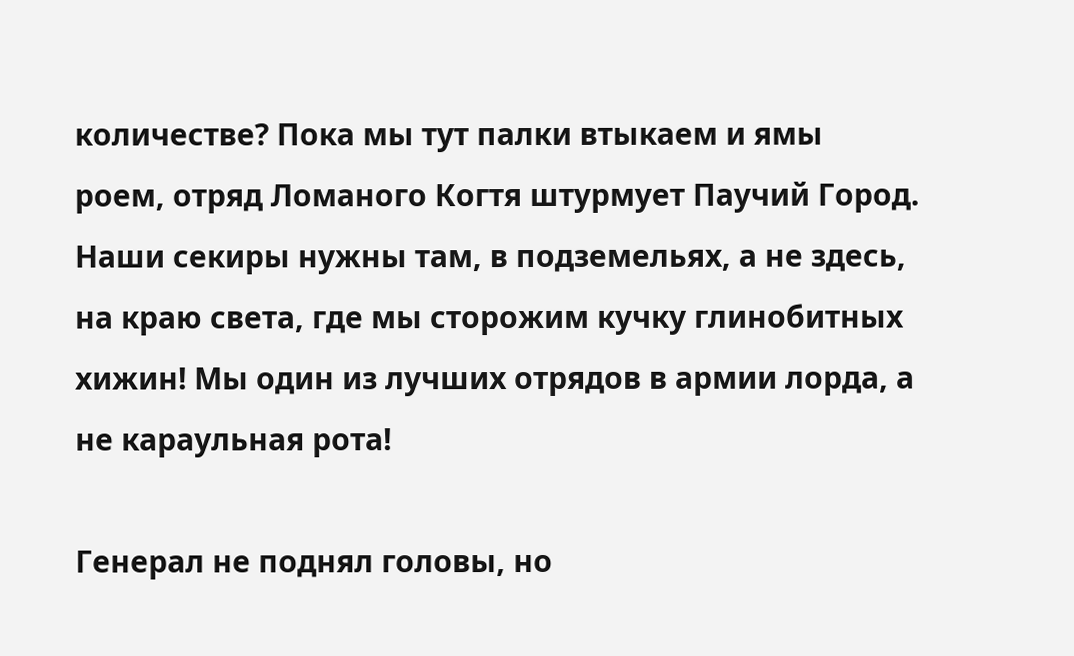количестве? Пока мы тут палки втыкаем и ямы роем, отряд Ломаного Когтя штурмует Паучий Город. Наши секиры нужны там, в подземельях, а не здесь, на краю света, где мы сторожим кучку глинобитных хижин! Мы один из лучших отрядов в армии лорда, а не караульная рота!

Генерал не поднял головы, но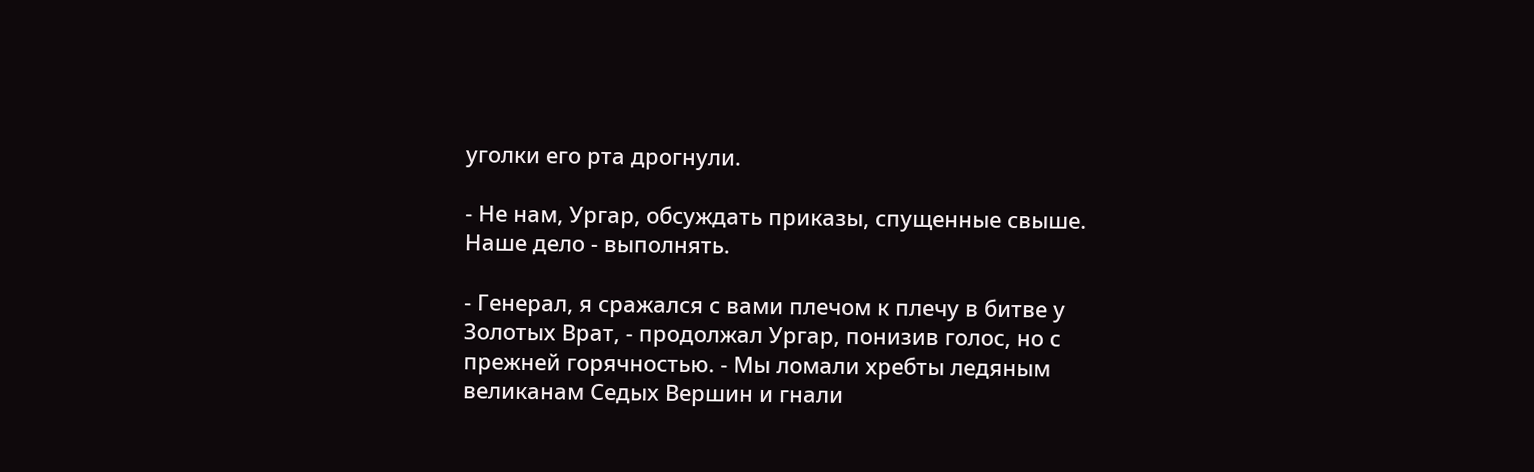уголки его рта дрогнули.

- Не нам, Ургар, обсуждать приказы, спущенные свыше. Наше дело - выполнять.

- Генерал, я сражался с вами плечом к плечу в битве у Золотых Врат, - продолжал Ургар, понизив голос, но с прежней горячностью. - Мы ломали хребты ледяным великанам Седых Вершин и гнали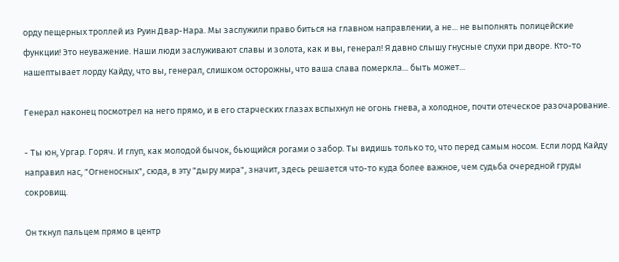орду пещерных троллей из Руин Двар-Нара. Мы заслужили право биться на главном направлении, а не... не выполнять полицейские функции! Это неуважение. Наши люди заслуживают славы и золота, как и вы, генерал! Я давно слышу гнусные слухи при дворе. Кто-то нашептывает лорду Кайду, что вы, генерал, слишком осторожны, что ваша слава померкла... быть может...

Генерал наконец посмотрел на него прямо, и в его старческих глазах вспыхнул не огонь гнева, а холодное, почти отеческое разочарование.

- Ты юн, Ургар. Горяч. И глуп, как молодой бычок, бьющийся рогами о забор. Ты видишь только то, что перед самым носом. Если лорд Кайду направил нас, "Огненосных", сюда, в эту "дыру мира", значит, здесь решается что-то куда более важное, чем судьба очередной груды сокровищ.

Он ткнул пальцем прямо в центр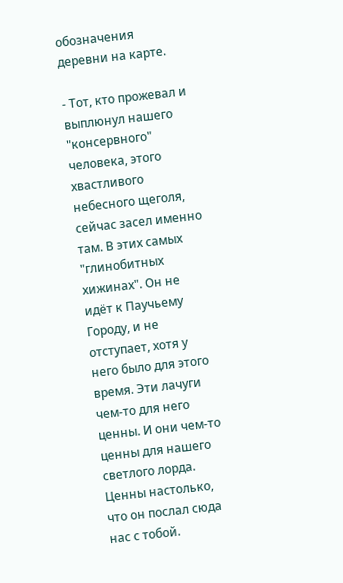обозначения деревни на карте.

- Тот, кто прожевал и выплюнул нашего "консервного" человека, этого хвастливого небесного щеголя, сейчас засел именно там. В этих самых "глинобитных хижинах". Он не идёт к Паучьему Городу, и не отступает, хотя у него было для этого время. Эти лачуги чем-то для него ценны. И они чем-то ценны для нашего светлого лорда. Ценны настолько, что он послал сюда нас с тобой.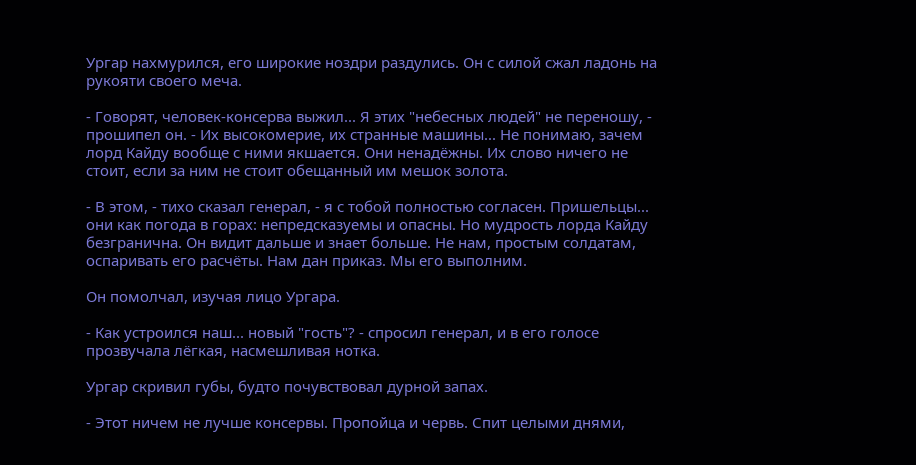Ургар нахмурился, его широкие ноздри раздулись. Он с силой сжал ладонь на рукояти своего меча.

- Говорят, человек-консерва выжил... Я этих "небесных людей" не переношу, - прошипел он. - Их высокомерие, их странные машины... Не понимаю, зачем лорд Кайду вообще с ними якшается. Они ненадёжны. Их слово ничего не стоит, если за ним не стоит обещанный им мешок золота.

- В этом, - тихо сказал генерал, - я с тобой полностью согласен. Пришельцы... они как погода в горах: непредсказуемы и опасны. Но мудрость лорда Кайду безгранична. Он видит дальше и знает больше. Не нам, простым солдатам, оспаривать его расчёты. Нам дан приказ. Мы его выполним.

Он помолчал, изучая лицо Ургара.

- Как устроился наш... новый "гость"? - спросил генерал, и в его голосе прозвучала лёгкая, насмешливая нотка.

Ургар скривил губы, будто почувствовал дурной запах.

- Этот ничем не лучше консервы. Пропойца и червь. Спит целыми днями,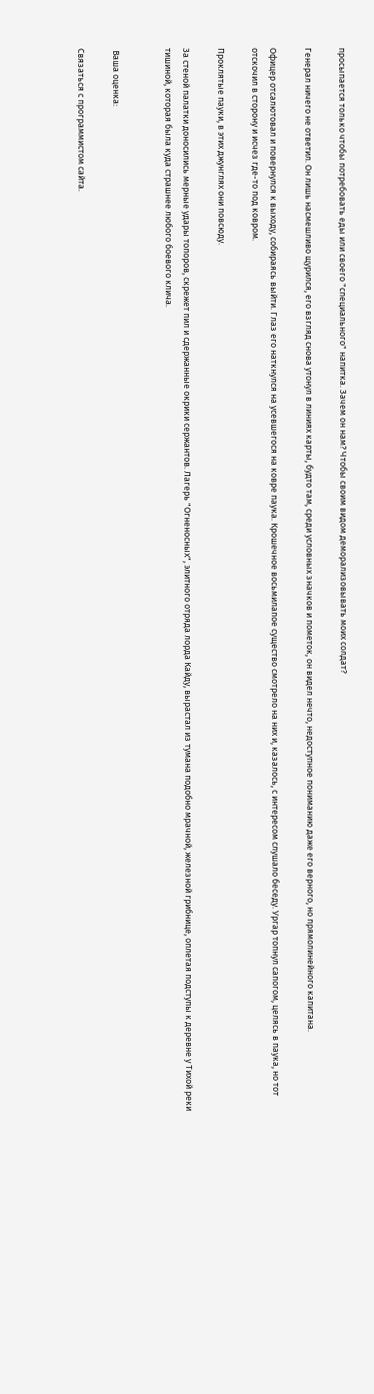просыпается только чтобы потребовать еды или своего "специального" напитка. Зачем он нам? Чтобы своим видом деморализовывать моих солдат?

Генерал ничего не ответил. Он лишь насмешливо щурился, его взгляд снова утонул в линиях карты, будто там, среди условных значков и пометок, он видел нечто, недоступное пониманию даже его верного, но прямолинейного капитана.

Офицер отсалютовал и повернулся к выходу, собираясь выйти. Глаз его наткнулся на усевшегося на ковре паука. Крошечное восьмилапое существо смотрело на них и, казалось, с интересом слушало беседу. Ургар топнул сапогом, целясь в паука, но тот отскочил в сторону и исчез где-то под ковром.

Проклятые пауки, в этих джунглях они повсюду.

За стеной палатки доносились мерные удары топоров, скрежет пил и сдержанные окрики сержантов. Лагерь "Огненосных", элитного отряда лорда Кайду, вырастал из тумана подобно мрачной, железной грибнице, оплетая подступы к деревне у Тихой реки тишиной, которая была куда страшнее любого боевого клича.


 Ваша оценка:

Связаться с программистом сайта.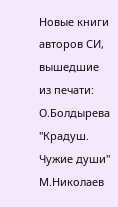Новые книги авторов СИ, вышедшие из печати:
О.Болдырева "Крадуш. Чужие души" М.Николаев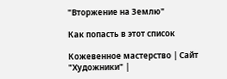"Вторжение на Землю"

Как попасть в этoт список

Кожевенное мастерство | Сайт "Художники" |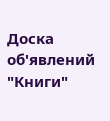Доска об'явлений "Книги"